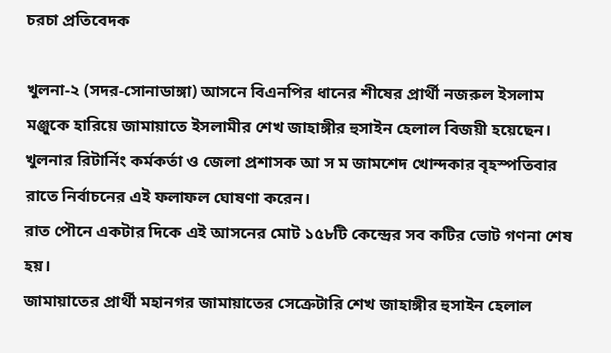চরচা প্রতিবেদক

খুলনা-২ (সদর-সোনাডাঙ্গা) আসনে বিএনপির ধানের শীষের প্রার্থী নজরুল ইসলাম মঞ্জুকে হারিয়ে জামায়াতে ইসলামীর শেখ জাহাঙ্গীর হুসাইন হেলাল বিজয়ী হয়েছেন।
খুলনার রিটার্নিং কর্মকর্তা ও জেলা প্রশাসক আ স ম জামশেদ খোন্দকার বৃহস্পতিবার রাতে নির্বাচনের এই ফলাফল ঘোষণা করেন।
রাত পৌনে একটার দিকে এই আসনের মোট ১৫৮টি কেন্দ্রের সব কটির ভোট গণনা শেষ হয়।
জামায়াতের প্রার্থী মহানগর জামায়াতের সেক্রেটারি শেখ জাহাঙ্গীর হুসাইন হেলাল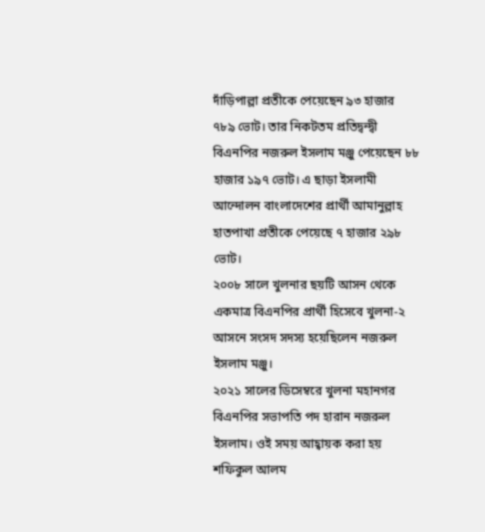দাঁড়িপাল্লা প্রতীকে পেয়েছেন ৯৩ হাজার ৭৮৯ ভোট। তার নিকটতম প্রতিদ্বন্দ্বী বিএনপির নজরুল ইসলাম মঞ্জু পেয়েছেন ৮৮ হাজার ১৯৭ ভোট। এ ছাড়া ইসলামী আন্দোলন বাংলাদেশের প্রার্থী আমানুল্লাহ হাতপাখা প্রতীকে পেয়েছে ৭ হাজার ২৯৮ ভোট।
২০০৮ সালে খুলনার ছয়টি আসন থেকে একমাত্র বিএনপির প্রার্থী হিসেবে খুলনা-২ আসনে সংসদ সদস্য হয়েছিলেন নজরুল ইসলাম মঞ্জু।
২০২১ সালের ডিসেম্বরে খুলনা মহানগর বিএনপির সভাপতি পদ হারান নজরুল ইসলাম। ওই সময় আহ্বায়ক করা হয় শফিকুল আলম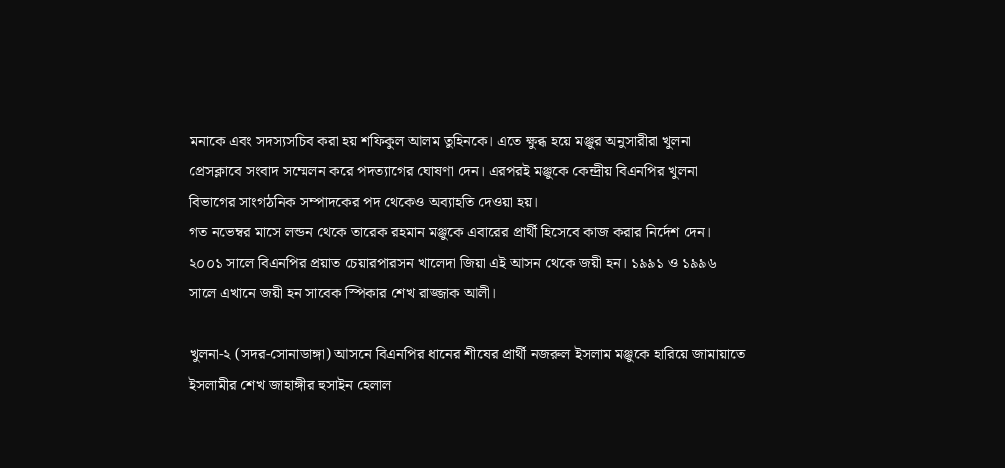মনাকে এবং সদস্যসচিব করা হয় শফিকুল আলম তুহিনকে। এতে ক্ষুব্ধ হয়ে মঞ্জুর অনুসারীরা খুলনা প্রেসক্লাবে সংবাদ সম্মেলন করে পদত্যাগের ঘোষণা দেন। এরপরই মঞ্জুকে কেন্দ্রীয় বিএনপির খুলনা বিভাগের সাংগঠনিক সম্পাদকের পদ থেকেও অব্যাহতি দেওয়া হয়।
গত নভেম্বর মাসে লন্ডন থেকে তারেক রহমান মঞ্জুকে এবারের প্রার্থী হিসেবে কাজ করার নির্দেশ দেন।
২০০১ সালে বিএনপির প্রয়াত চেয়ারপারসন খালেদা জিয়া এই আসন থেকে জয়ী হন। ১৯৯১ ও ১৯৯৬ সালে এখানে জয়ী হন সাবেক স্পিকার শেখ রাজ্জাক আলী।

খুলনা-২ (সদর-সোনাডাঙ্গা) আসনে বিএনপির ধানের শীষের প্রার্থী নজরুল ইসলাম মঞ্জুকে হারিয়ে জামায়াতে ইসলামীর শেখ জাহাঙ্গীর হুসাইন হেলাল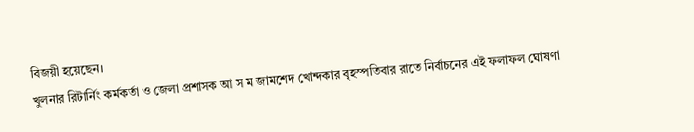বিজয়ী হয়েছেন।
খুলনার রিটার্নিং কর্মকর্তা ও জেলা প্রশাসক আ স ম জামশেদ খোন্দকার বৃহস্পতিবার রাতে নির্বাচনের এই ফলাফল ঘোষণা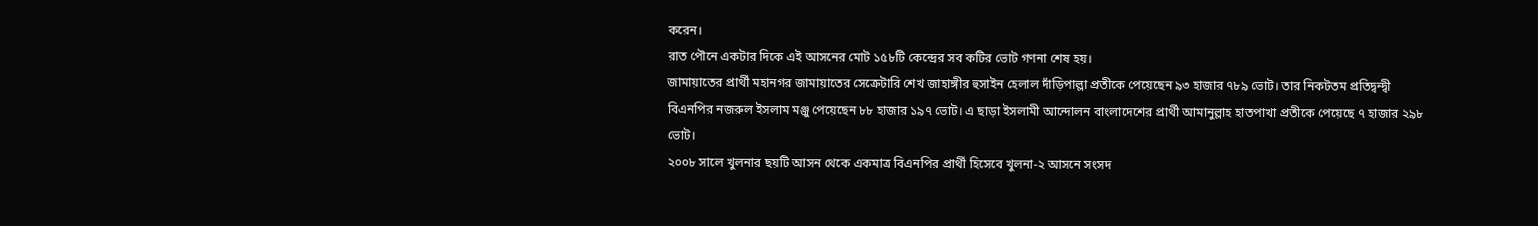করেন।
রাত পৌনে একটার দিকে এই আসনের মোট ১৫৮টি কেন্দ্রের সব কটির ভোট গণনা শেষ হয়।
জামায়াতের প্রার্থী মহানগর জামায়াতের সেক্রেটারি শেখ জাহাঙ্গীর হুসাইন হেলাল দাঁড়িপাল্লা প্রতীকে পেয়েছেন ৯৩ হাজার ৭৮৯ ভোট। তার নিকটতম প্রতিদ্বন্দ্বী বিএনপির নজরুল ইসলাম মঞ্জু পেয়েছেন ৮৮ হাজার ১৯৭ ভোট। এ ছাড়া ইসলামী আন্দোলন বাংলাদেশের প্রার্থী আমানুল্লাহ হাতপাখা প্রতীকে পেয়েছে ৭ হাজার ২৯৮ ভোট।
২০০৮ সালে খুলনার ছয়টি আসন থেকে একমাত্র বিএনপির প্রার্থী হিসেবে খুলনা-২ আসনে সংসদ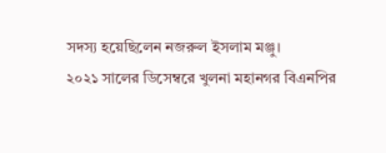সদস্য হয়েছিলেন নজরুল ইসলাম মঞ্জু।
২০২১ সালের ডিসেম্বরে খুলনা মহানগর বিএনপির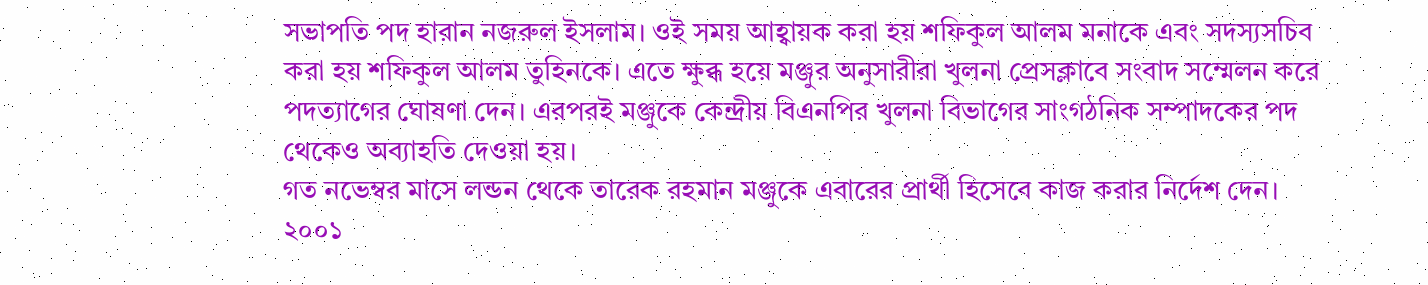সভাপতি পদ হারান নজরুল ইসলাম। ওই সময় আহ্বায়ক করা হয় শফিকুল আলম মনাকে এবং সদস্যসচিব করা হয় শফিকুল আলম তুহিনকে। এতে ক্ষুব্ধ হয়ে মঞ্জুর অনুসারীরা খুলনা প্রেসক্লাবে সংবাদ সম্মেলন করে পদত্যাগের ঘোষণা দেন। এরপরই মঞ্জুকে কেন্দ্রীয় বিএনপির খুলনা বিভাগের সাংগঠনিক সম্পাদকের পদ থেকেও অব্যাহতি দেওয়া হয়।
গত নভেম্বর মাসে লন্ডন থেকে তারেক রহমান মঞ্জুকে এবারের প্রার্থী হিসেবে কাজ করার নির্দেশ দেন।
২০০১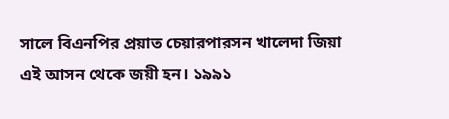সালে বিএনপির প্রয়াত চেয়ারপারসন খালেদা জিয়া এই আসন থেকে জয়ী হন। ১৯৯১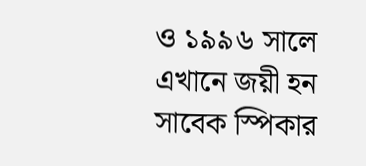ও ১৯৯৬ সালে এখানে জয়ী হন সাবেক স্পিকার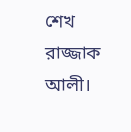শেখ রাজ্জাক আলী।